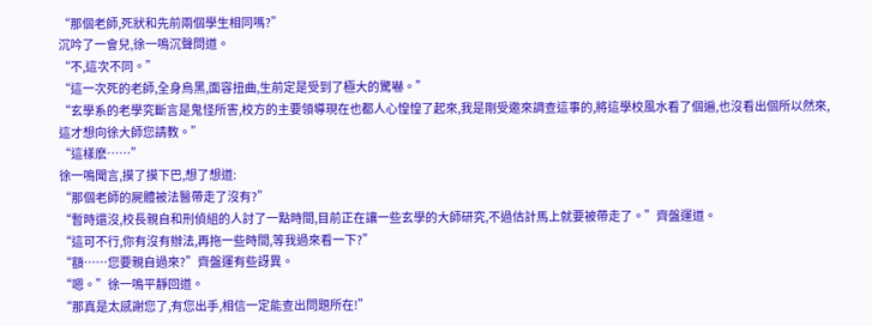“那個老師,死狀和先前兩個學生相同嗎?”
沉吟了一會兒,徐一鳴沉聲問道。
“不,這次不同。”
“這一次死的老師,全身烏黑,面容扭曲,生前定是受到了極大的驚嚇。”
“玄學系的老學究斷言是鬼怪所害,校方的主要領導現在也都人心惶惶了起來,我是剛受邀來調查這事的,將這學校風水看了個遍,也沒看出個所以然來,這才想向徐大師您請教。”
“這樣麽……”
徐一鳴聞言,摸了摸下巴,想了想道:
“那個老師的屍體被法醫帶走了沒有?”
“暫時還沒,校長親自和刑偵組的人討了一點時間,目前正在讓一些玄學的大師研究,不過估計馬上就要被帶走了。”齊盤運道。
“這可不行,你有沒有辦法,再拖一些時間,等我過來看一下?”
“額……您要親自過來?”齊盤運有些訝異。
“嗯。”徐一鳴平靜回道。
“那真是太感謝您了,有您出手,相信一定能查出問題所在!”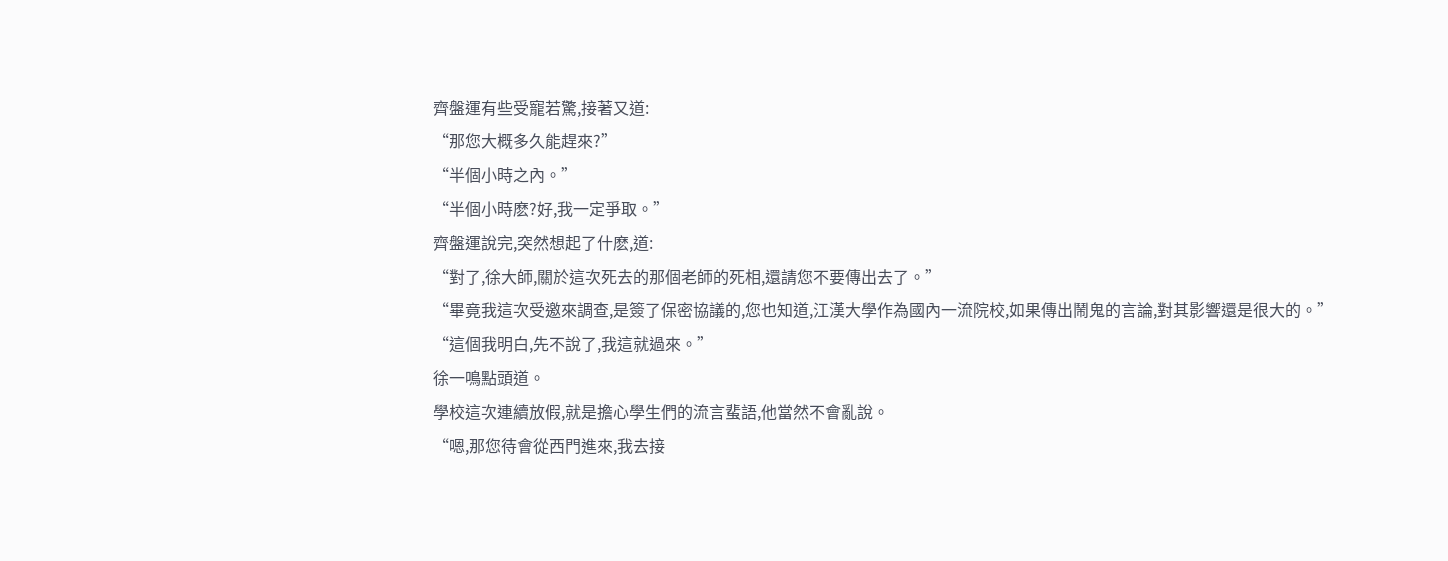齊盤運有些受寵若驚,接著又道:
“那您大概多久能趕來?”
“半個小時之內。”
“半個小時麽?好,我一定爭取。”
齊盤運說完,突然想起了什麽,道:
“對了,徐大師,關於這次死去的那個老師的死相,還請您不要傳出去了。”
“畢竟我這次受邀來調查,是簽了保密協議的,您也知道,江漢大學作為國內一流院校,如果傳出鬧鬼的言論,對其影響還是很大的。”
“這個我明白,先不說了,我這就過來。”
徐一鳴點頭道。
學校這次連續放假,就是擔心學生們的流言蜚語,他當然不會亂說。
“嗯,那您待會從西門進來,我去接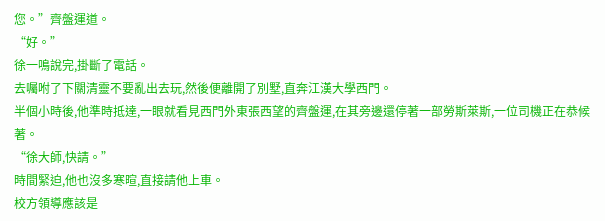您。”齊盤運道。
“好。”
徐一鳴說完,掛斷了電話。
去囑咐了下關清靈不要亂出去玩,然後便離開了別墅,直奔江漢大學西門。
半個小時後,他準時抵達,一眼就看見西門外東張西望的齊盤運,在其旁邊還停著一部勞斯萊斯,一位司機正在恭候著。
“徐大師,快請。”
時間緊迫,他也沒多寒暄,直接請他上車。
校方領導應該是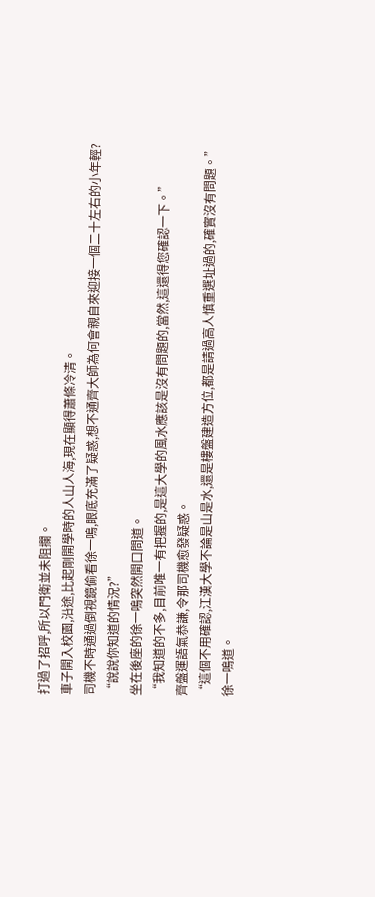打過了招呼,所以門衛並未阻攔。
車子開入校園,沿途,比起剛開學時的人山人海,現在顯得蕭條冷清。
司機不時通過倒視鏡偷看徐一鳴,眼底充滿了疑惑,想不通齊大師為何會親自來迎接一個二十左右的小年輕?
“說說你知道的情況?”
坐在後座的徐一鳴突然開口問道。
“我知道的不多,目前唯一有把握的,是這大學的風水應該是沒有問題的,當然,這還得您確認一下。”
齊盤運語氣恭謙,令那司機愈發疑惑。
“這個不用確認,江漢大學不論是山是水,還是樓盤建造方位,都是請過高人慎重選址過的,確實沒有問題。”
徐一鳴道。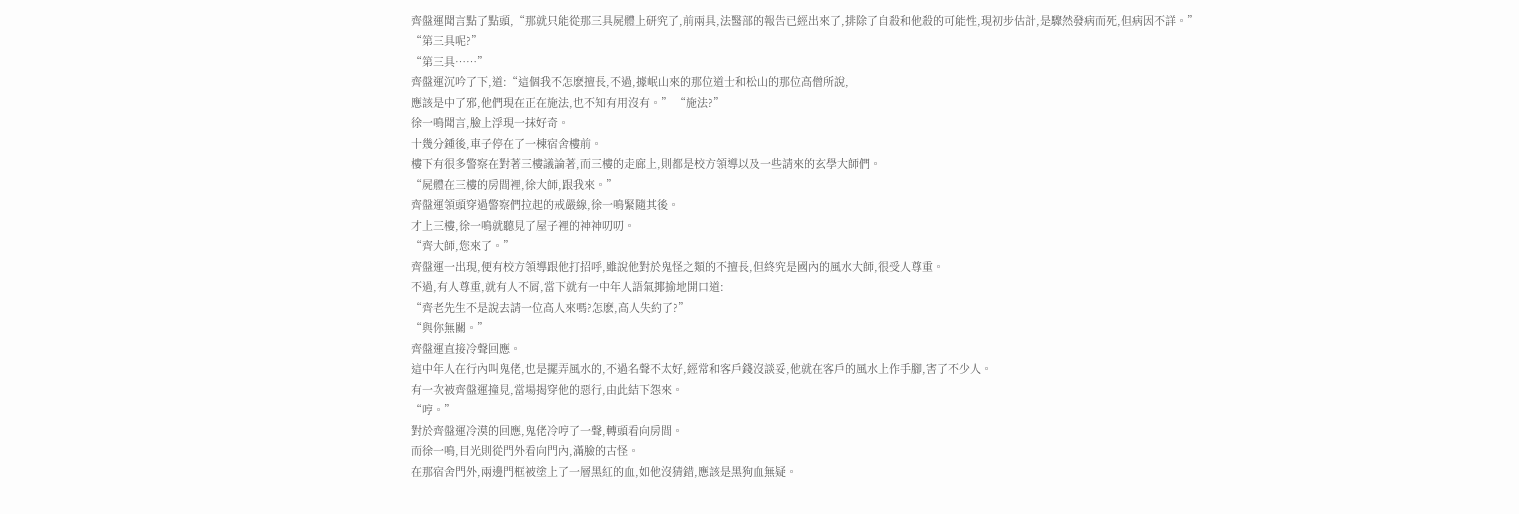齊盤運聞言點了點頭,“那就只能從那三具屍體上研究了,前兩具,法醫部的報告已經出來了,排除了自殺和他殺的可能性,現初步估計,是驟然發病而死,但病因不詳。”
“第三具呢?”
“第三具……”
齊盤運沉吟了下,道:“這個我不怎麽擅長,不過,據岷山來的那位道士和松山的那位高僧所說,
應該是中了邪,他們現在正在施法,也不知有用沒有。” “施法?”
徐一鳴聞言,臉上浮現一抹好奇。
十幾分鍾後,車子停在了一棟宿舍樓前。
樓下有很多警察在對著三樓議論著,而三樓的走廊上,則都是校方領導以及一些請來的玄學大師們。
“屍體在三樓的房間裡,徐大師,跟我來。”
齊盤運領頭穿過警察們拉起的戒嚴線,徐一鳴緊隨其後。
才上三樓,徐一鳴就聽見了屋子裡的神神叨叨。
“齊大師,您來了。”
齊盤運一出現,便有校方領導跟他打招呼,雖說他對於鬼怪之類的不擅長,但終究是國內的風水大師,很受人尊重。
不過,有人尊重,就有人不屑,當下就有一中年人語氣揶揄地開口道:
“齊老先生不是說去請一位高人來嗎?怎麽,高人失約了?”
“與你無關。”
齊盤運直接冷聲回應。
這中年人在行內叫鬼佬,也是擺弄風水的,不過名聲不太好,經常和客戶錢沒談妥,他就在客戶的風水上作手腳,害了不少人。
有一次被齊盤運撞見,當場揭穿他的惡行,由此結下怨來。
“哼。”
對於齊盤運冷漠的回應,鬼佬冷哼了一聲,轉頭看向房間。
而徐一鳴,目光則從門外看向門內,滿臉的古怪。
在那宿舍門外,兩邊門框被塗上了一層黑紅的血,如他沒猜錯,應該是黑狗血無疑。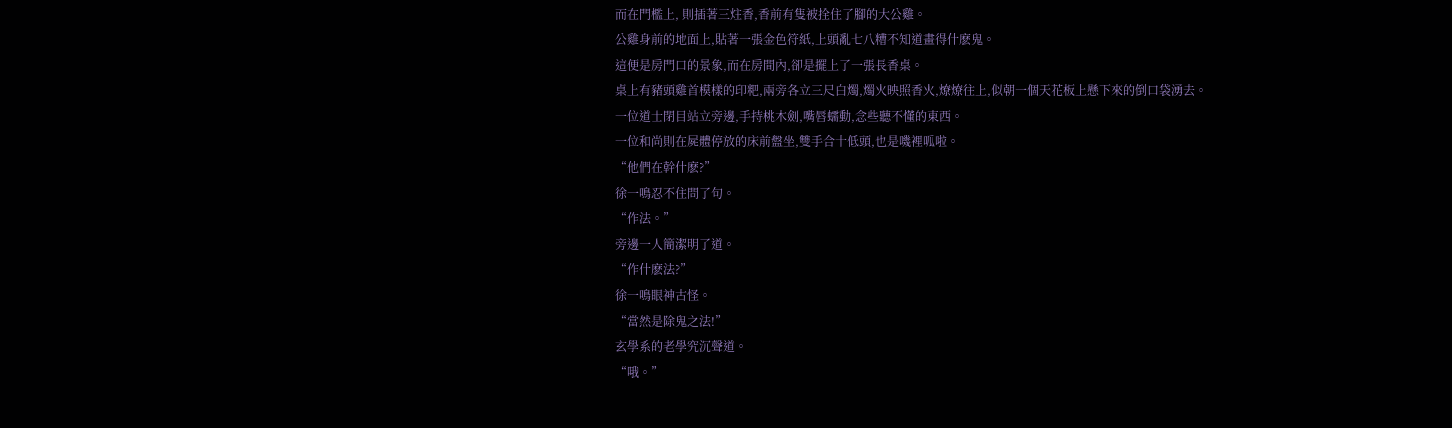而在門檻上, 則插著三炷香,香前有隻被拴住了腳的大公雞。
公雞身前的地面上,貼著一張金色符紙,上頭亂七八糟不知道畫得什麽鬼。
這便是房門口的景象,而在房間內,卻是擺上了一張長香桌。
桌上有豬頭雞首模樣的印粑,兩旁各立三尺白燭,燭火映照香火,燎燎往上,似朝一個天花板上懸下來的倒口袋湧去。
一位道士閉目站立旁邊,手持桃木劍,嘴唇蠕動,念些聽不懂的東西。
一位和尚則在屍體停放的床前盤坐,雙手合十低頭,也是嘰裡呱啦。
“他們在幹什麽?”
徐一鳴忍不住問了句。
“作法。”
旁邊一人簡潔明了道。
“作什麽法?”
徐一鳴眼神古怪。
“當然是除鬼之法!”
玄學系的老學究沉聲道。
“哦。”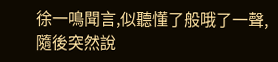徐一鳴聞言,似聽懂了般哦了一聲,隨後突然說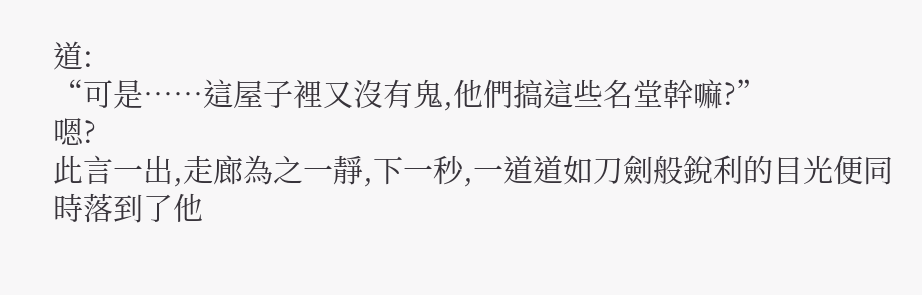道:
“可是……這屋子裡又沒有鬼,他們搞這些名堂幹嘛?”
嗯?
此言一出,走廊為之一靜,下一秒,一道道如刀劍般銳利的目光便同時落到了他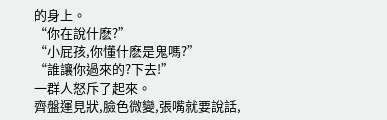的身上。
“你在說什麽?”
“小屁孩,你懂什麽是鬼嗎?”
“誰讓你過來的?下去!”
一群人怒斥了起來。
齊盤運見狀,臉色微變,張嘴就要說話,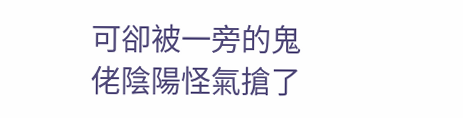可卻被一旁的鬼佬陰陽怪氣搶了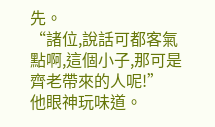先。
“諸位,說話可都客氣點啊,這個小子,那可是齊老帶來的人呢!”
他眼神玩味道。